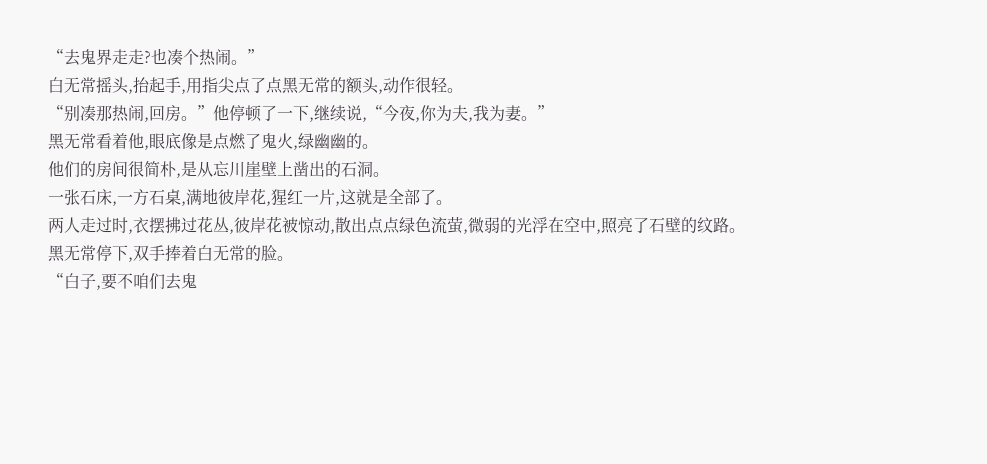“去鬼界走走?也凑个热闹。”
白无常摇头,抬起手,用指尖点了点黑无常的额头,动作很轻。
“别凑那热闹,回房。”他停顿了一下,继续说,“今夜,你为夫,我为妻。”
黑无常看着他,眼底像是点燃了鬼火,绿幽幽的。
他们的房间很简朴,是从忘川崖壁上凿出的石洞。
一张石床,一方石桌,满地彼岸花,猩红一片,这就是全部了。
两人走过时,衣摆拂过花丛,彼岸花被惊动,散出点点绿色流萤,微弱的光浮在空中,照亮了石壁的纹路。
黑无常停下,双手捧着白无常的脸。
“白子,要不咱们去鬼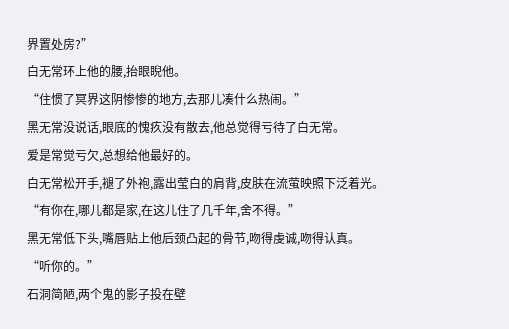界置处房?”
白无常环上他的腰,抬眼睨他。
“住惯了冥界这阴惨惨的地方,去那儿凑什么热闹。”
黑无常没说话,眼底的愧疚没有散去,他总觉得亏待了白无常。
爱是常觉亏欠,总想给他最好的。
白无常松开手,褪了外袍,露出莹白的肩背,皮肤在流萤映照下泛着光。
“有你在,哪儿都是家,在这儿住了几千年,舍不得。”
黑无常低下头,嘴唇贴上他后颈凸起的骨节,吻得虔诚,吻得认真。
“听你的。”
石洞简陋,两个鬼的影子投在壁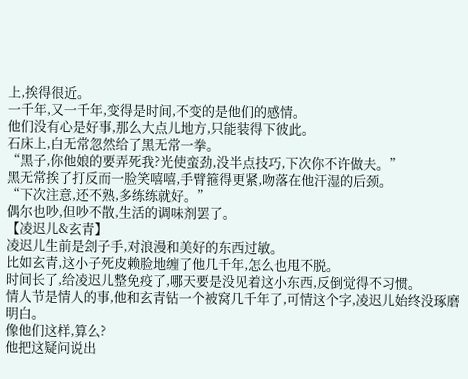上,挨得很近。
一千年,又一千年,变得是时间,不变的是他们的感情。
他们没有心是好事,那么大点儿地方,只能装得下彼此。
石床上,白无常忽然给了黑无常一拳。
“黑子,你他娘的要弄死我?光使蛮劲,没半点技巧,下次你不许做夫。”
黑无常挨了打反而一脸笑嘻嘻,手臂箍得更紧,吻落在他汗湿的后颈。
“下次注意,还不熟,多练练就好。”
偶尔也吵,但吵不散,生活的调味剂罢了。
【凌迟儿&玄青】
凌迟儿生前是刽子手,对浪漫和美好的东西过敏。
比如玄青,这小子死皮赖脸地缠了他几千年,怎么也甩不脱。
时间长了,给凌迟儿整免疫了,哪天要是没见着这小东西,反倒觉得不习惯。
情人节是情人的事,他和玄青钻一个被窝几千年了,可情这个字,凌迟儿始终没琢磨明白。
像他们这样,算么?
他把这疑问说出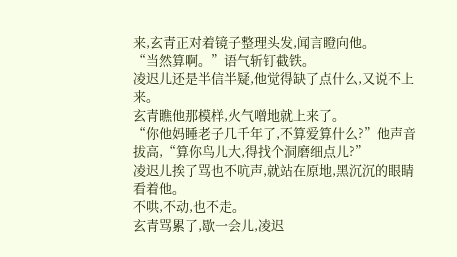来,玄青正对着镜子整理头发,闻言瞪向他。
“当然算啊。”语气斩钉截铁。
凌迟儿还是半信半疑,他觉得缺了点什么,又说不上来。
玄青瞧他那模样,火气噌地就上来了。
“你他妈睡老子几千年了,不算爱算什么?”他声音拔高,“算你鸟儿大,得找个洞磨细点儿?”
凌迟儿挨了骂也不吭声,就站在原地,黑沉沉的眼睛看着他。
不哄,不动,也不走。
玄青骂累了,歇一会儿,凌迟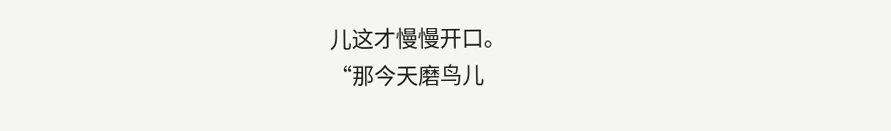儿这才慢慢开口。
“那今天磨鸟儿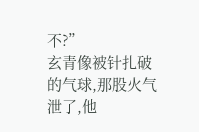不?”
玄青像被针扎破的气球,那股火气泄了,他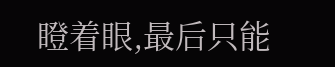瞪着眼,最后只能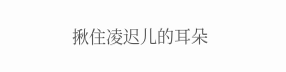揪住凌迟儿的耳朵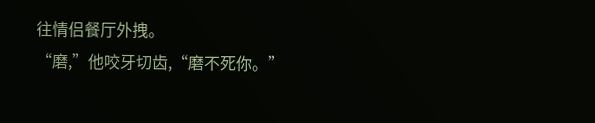往情侣餐厅外拽。
“磨,”他咬牙切齿,“磨不死你。”